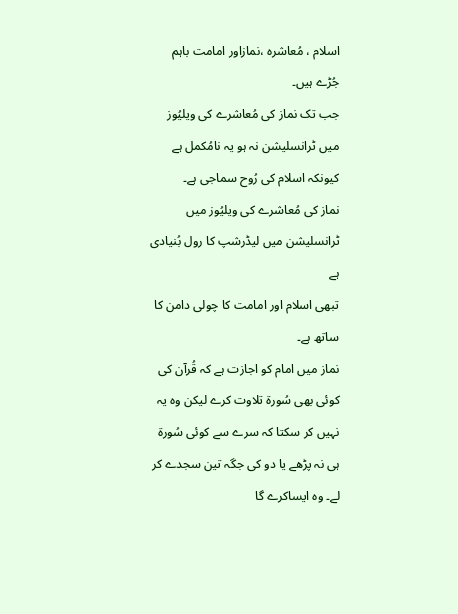اسلام ، مُعاشرہ ،نمازاور امامت باہم جُڑے ہیں۔
جب تک نماز کی مُعاشرے کی ویلیُوز میں ٹرانسلیشن نہ ہو یہ نامُکمل ہے کیونکہ اسلام کی رُوح سماجی ہے۔
نماز کی مُعاشرے کی ویلیُوز میں ٹرانسلیشن میں لیڈرشپ کا رول بُنیادی ہے
تبھی اسلام اور امامت کا چولی دامن کا ساتھ ہے۔
نماز میں امام کو اجازت ہے کہ قُرآن کی کوئی بھی سُورۃ تلاوت کرے لیکن وہ یہ نہیں کر سکتا کہ سرے سے کوئی سُورۃ ہی نہ پڑھے یا دو کی جگہ تین سجدے کر لے۔ وہ ایساکرے گا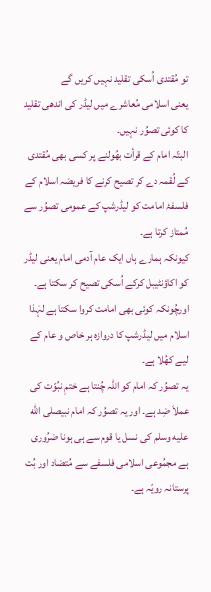تو مُقتدی اُسکی تقلید نہیں کریں گے
یعنی اسلامی مُعاشرے میں لیڈر کی اندھی تقلید کا کوئی تصوُر نہیں۔
البتّہ امام کے قرأت بھُولنے پر کسی بھی مُقتدی کے لُقمہ دے کر تصیح کرنے کا فریضہ اسلام کے فلسفۂ امامت کو لیڈرشپ کے عمومی تصوُر سے مُمتاز کرتا ہے۔
کیونکہ ہمارے ہاں ایک عام آدمی امام یعنی لیڈر کو اکاؤنٹیبل کرکے اُسکی تصیح کر سکتا ہے۔
اورچُونکہ کوئی بھی امامت کروا سکتا ہے لہٰذا اسلام میں لیڈرشپ کا دروازہ ہر خاص و عام کے لیے کھُلا ہے۔
یہ تصوُر کہ امام کو اللہ چُنتا ہے ختمِ نبُوّت کی عملاَ ضِد ہے۔ اور یہ تصوُر کہ امام نبیصلى الله عليه وسلم کی نسل یا قوم سے ہی ہونا ضرُوری ہے مجمُوعی اسلامی فلسفے سے مُتضاد اور بُت پرستانہ رویّہ ہے۔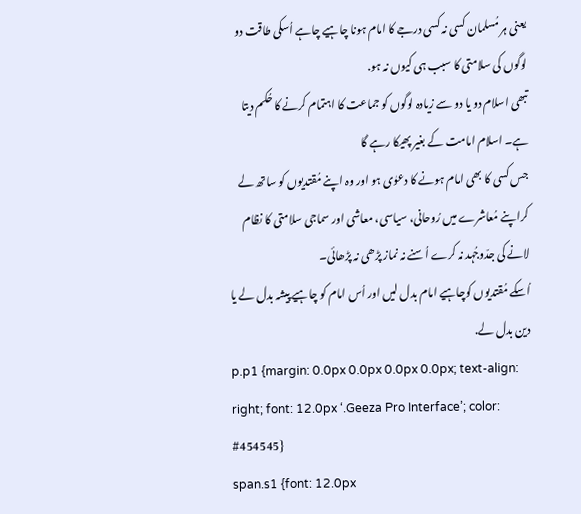یعنی ہر مُسلمان کسی نہ کسی درجے کا امام ہونا چاہیے چاہے اُسکی طاقت دو لوگوں کی سلامتی کا سبب ہی کیوں نہ ہو.
تبھی اسلام دو یا دو سے زیادہ لوگوں کو جماعت کا اہتمام کرنے کا حُکم دیتا ہے۔ اسلام امامت کے بغیر پھیکا رہے گا
جس کسی کا بھی امام ہونے کا دعوٰی ہو اور وہ اپنے مُقتدیوں کو ساتھ لے کراپنے مُعاشرے میں رُوحانی، سیاسی، معاشی اور سماجی سلامتی کا نظام لانے کی جدّوجُہد نہ کرے اُسنے نہ نماز پڑھی نہ پڑھائی۔
اُسکے مُقتدیوں کوچاہیے امام بدل لیں اور اُس امام کو چاہیے پیشہ بدل لے یا دین بدل لے.
p.p1 {margin: 0.0px 0.0px 0.0px 0.0px; text-align: right; font: 12.0px ‘.Geeza Pro Interface’; color: #454545}
span.s1 {font: 12.0px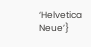‘Helvetica Neue’}